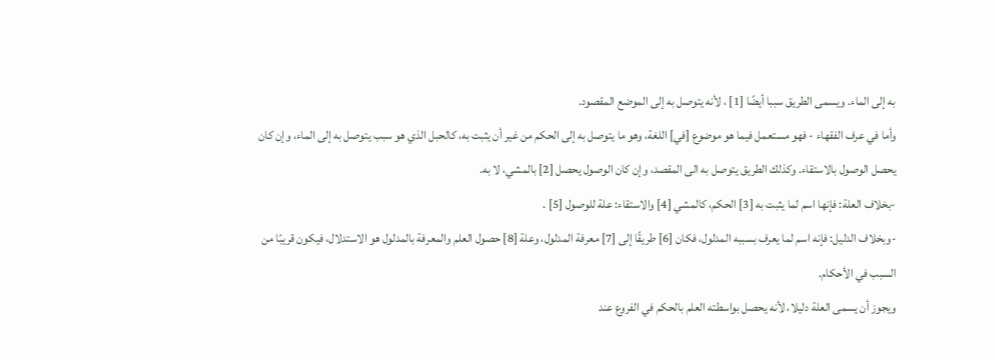به إلى الماء. ويسمى الطريق سببا أيضًا [1] ، لأنه يتوصل به إلى الموضع المقصود.
وأما في عرف الفقهاء - فهو مستعمل فيما هو موضوع [في] اللغة، وهو ما يتوصل به إلى الحكم من غير أن يثبت به، كالحبل الذي هو سبب يتوصل به إلى الماء، وإن كان يحصل الوصول بالاستقاء. وكذلك الطريق يتوصل به الى المقصد، وإن كان الوصول يحصل [2] بالمشي، لا به.
-بخلاف العلة: فإنها اسم لما يثبت به [3] الحكم، كالمشي [4] والاستقاء: علة للوصول [5] .
-وبخلاف الدليل: فإنه اسم لما يعرف بسببه المدلول، فكان [6] طريقًا إلى [7] معرفة المدلول، وعلة [8] حصول العلم والمعرفة بالمدلول هو الاستدلال، فيكون قريبًا من السبب في الأحكام.
ويجوز أن يسمى العلة دليلا، لأنه يحصل بواسطته العلم بالحكم في الفروع عند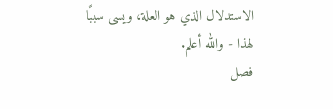الاستدلال الذي هو العلة، ويسى سببًا لهذا - والله أعلم.
فصل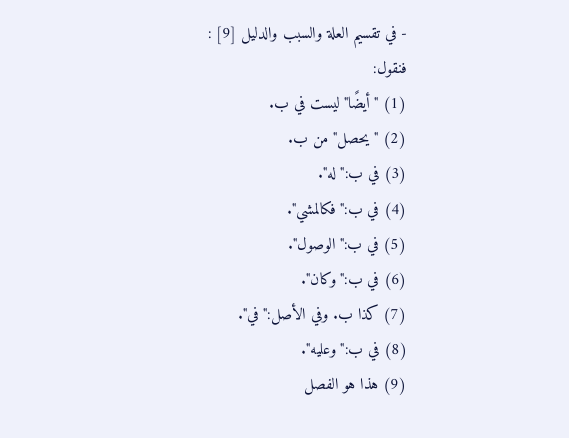- في تقسيم العلة والسبب والدليل [9] :
فنقول:
(1) "أيضًا"ليست في ب.
(2) "يحصل"من ب.
(3) في ب:"له".
(4) في ب:"فكالمشي".
(5) في ب:"الوصول".
(6) في ب:"وكان".
(7) كذا ب. وفي الأصل:"في".
(8) في ب:"وعليه".
(9) هذا هو الفصل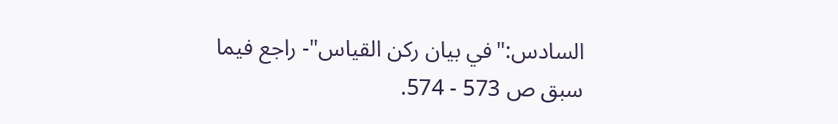السادس:"في بيان ركن القياس"- راجع فيما سبق ص 573 - 574.